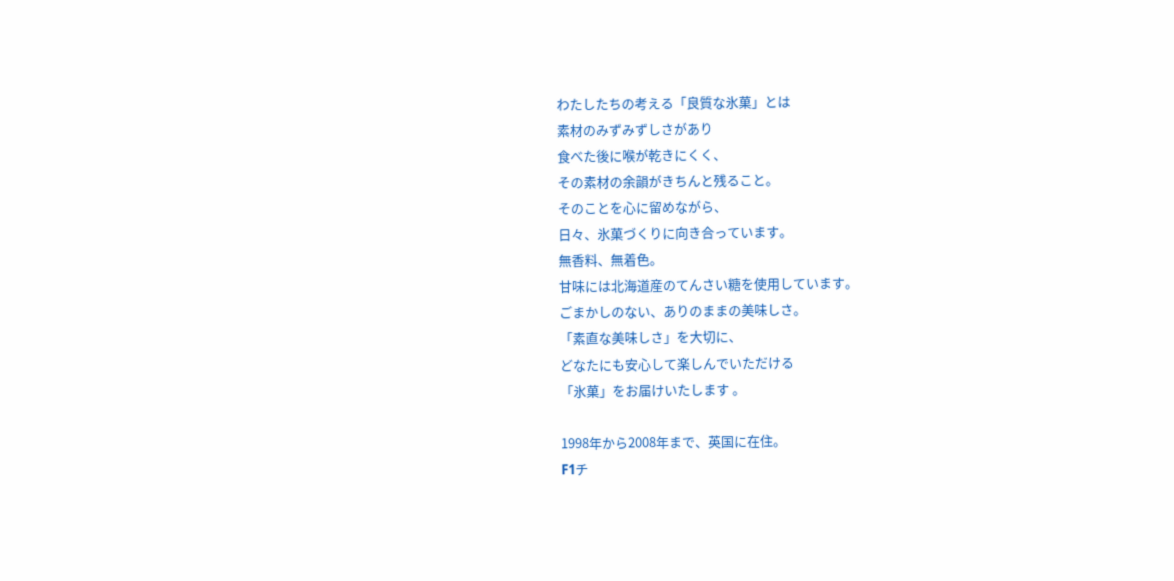わたしたちの考える「良質な氷菓」とは
素材のみずみずしさがあり
食べた後に喉が乾きにくく、
その素材の余韻がきちんと残ること。
そのことを心に留めながら、
日々、氷菓づくりに向き合っています。
無香料、無着色。
甘味には北海道産のてんさい糖を使用しています。
ごまかしのない、ありのままの美味しさ。
「素直な美味しさ」を大切に、
どなたにも安心して楽しんでいただける
「氷菓」をお届けいたします 。

1998年から2008年まで、英国に在住。
F1チ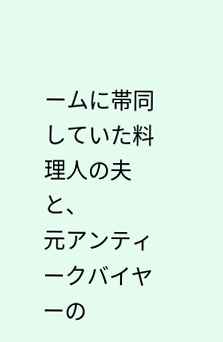ームに帯同していた料理人の夫と、
元アンティークバイヤーの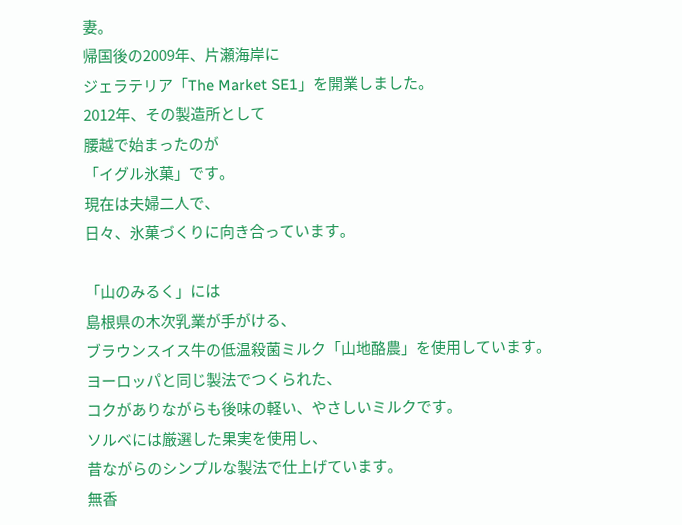妻。
帰国後の2009年、片瀬海岸に
ジェラテリア「The Market SE1」を開業しました。
2012年、その製造所として
腰越で始まったのが
「イグル氷菓」です。
現在は夫婦二人で、
日々、氷菓づくりに向き合っています。

「山のみるく」には
島根県の木次乳業が手がける、
ブラウンスイス牛の低温殺菌ミルク「山地酪農」を使用しています。
ヨーロッパと同じ製法でつくられた、
コクがありながらも後味の軽い、やさしいミルクです。
ソルベには厳選した果実を使用し、
昔ながらのシンプルな製法で仕上げています。
無香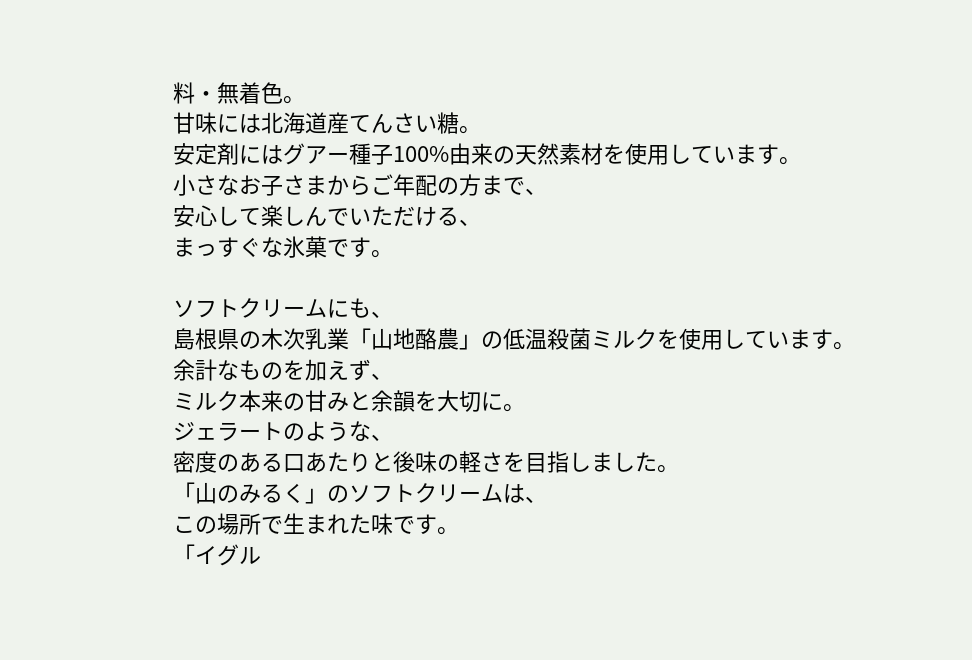料・無着色。
甘味には北海道産てんさい糖。
安定剤にはグアー種子100%由来の天然素材を使用しています。
小さなお子さまからご年配の方まで、
安心して楽しんでいただける、
まっすぐな氷菓です。

ソフトクリームにも、
島根県の木次乳業「山地酪農」の低温殺菌ミルクを使用しています。
余計なものを加えず、
ミルク本来の甘みと余韻を大切に。
ジェラートのような、
密度のある口あたりと後味の軽さを目指しました。
「山のみるく」のソフトクリームは、
この場所で生まれた味です。
「イグル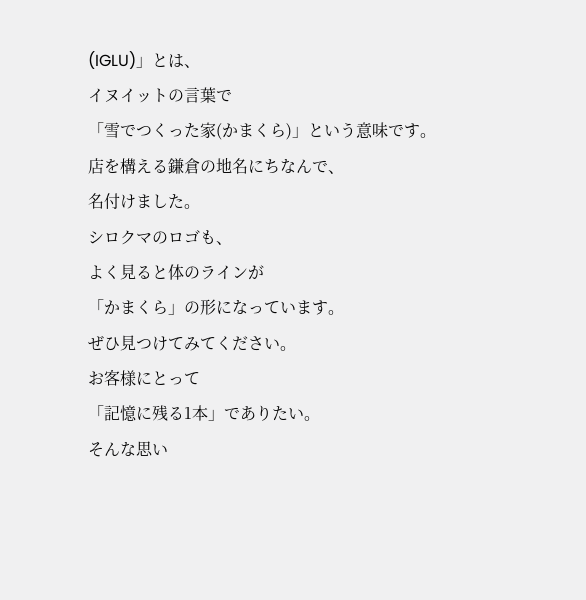(IGLU)」とは、
イヌイットの言葉で
「雪でつくった家(かまくら)」という意味です。
店を構える鎌倉の地名にちなんで、
名付けました。
シロクマのロゴも、
よく見ると体のラインが
「かまくら」の形になっています。
ぜひ見つけてみてください。
お客様にとって
「記憶に残る1本」でありたい。
そんな思い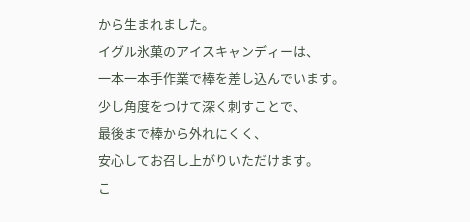から生まれました。
イグル氷菓のアイスキャンディーは、
一本一本手作業で棒を差し込んでいます。
少し角度をつけて深く刺すことで、
最後まで棒から外れにくく、
安心してお召し上がりいただけます。
こ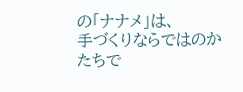の「ナナメ」は、
手づくりならではのかたちで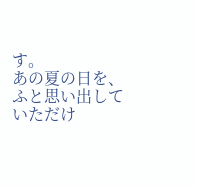す。
あの夏の日を、
ふと思い出していただけ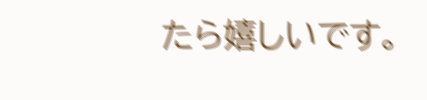たら嬉しいです。